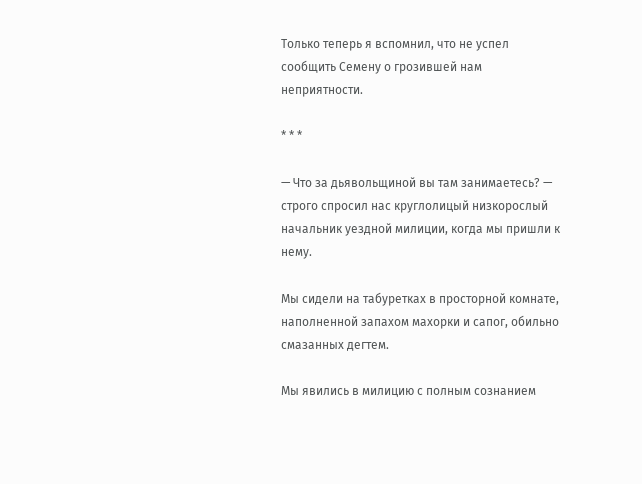Только теперь я вспомнил, что не успел сообщить Семену о грозившей нам неприятности.

* * *

— Что за дьявольщиной вы там занимаетесь? — строго спросил нас круглолицый низкорослый начальник уездной милиции, когда мы пришли к нему.

Мы сидели на табуретках в просторной комнате, наполненной запахом махорки и сапог, обильно смазанных дегтем.

Мы явились в милицию с полным сознанием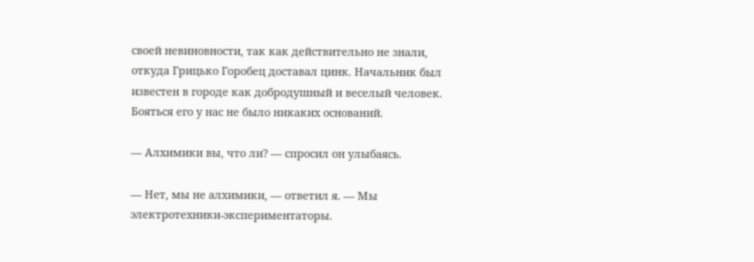своей невиновности, так как действительно не знали, откуда Грицько Горобец доставал цинк. Начальник был известен в городе как добродушный и веселый человек. Бояться его у нас не было никаких оснований.

— Алхимики вы, что ли? — спросил он улыбаясь.

— Нет, мы не алхимики, — ответил я. — Мы электротехники-экспериментаторы.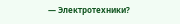— Электротехники?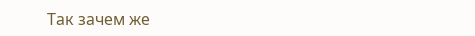Так зачем же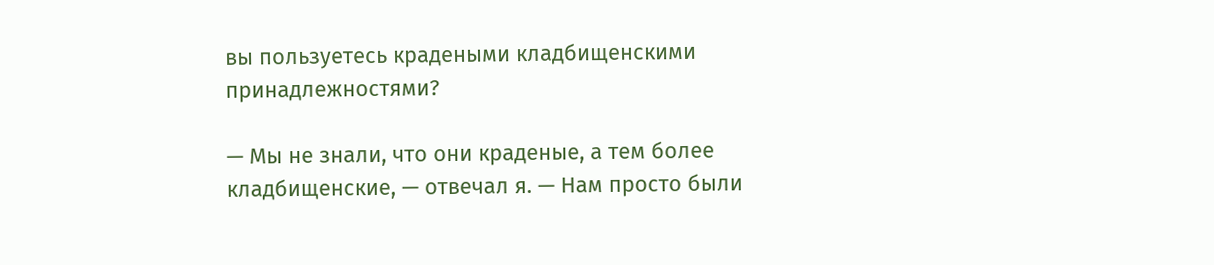вы пользуетесь крадеными кладбищенскими принадлежностями?

— Мы не знали, что они краденые, а тем более кладбищенские, — отвечал я. — Нам просто были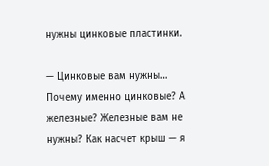нужны цинковые пластинки.

— Цинковые вам нужны… Почему именно цинковые? А железные? Железные вам не нужны? Как насчет крыш — я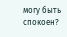могу быть спокоен?